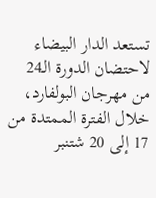تستعد الدار البيضاء لاحتضان الدورة الـ24 من مهرجان البولفارد، خلال الفترة الممتدة من 17 إلى 20 شتنبر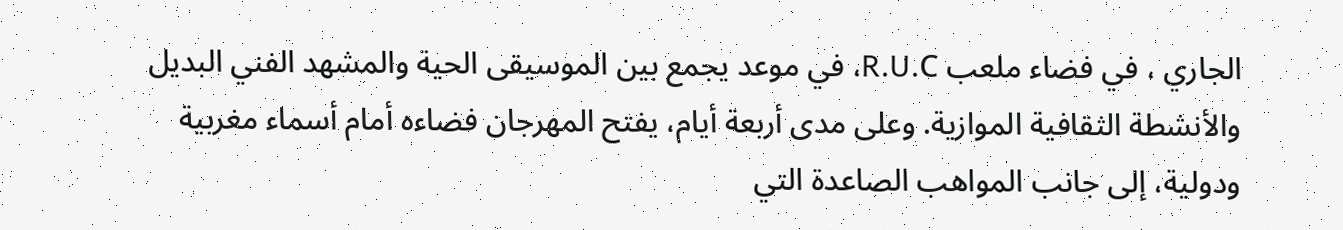الجاري ، في فضاء ملعب R.U.C، في موعد يجمع بين الموسيقى الحية والمشهد الفني البديل والأنشطة الثقافية الموازية. وعلى مدى أربعة أيام، يفتح المهرجان فضاءه أمام أسماء مغربية ودولية، إلى جانب المواهب الصاعدة التي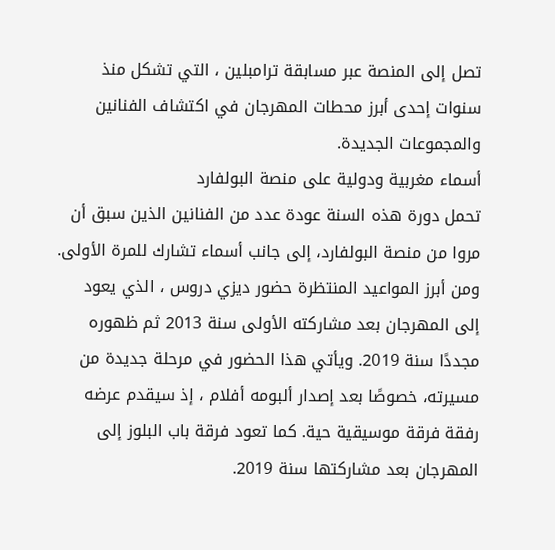تصل إلى المنصة عبر مسابقة ترامبلين ، التي تشكل منذ سنوات إحدى أبرز محطات المهرجان في اكتشاف الفنانين والمجموعات الجديدة.
أسماء مغربية ودولية على منصة البولفارد
تحمل دورة هذه السنة عودة عدد من الفنانين الذين سبق أن مروا من منصة البولفارد، إلى جانب أسماء تشارك للمرة الأولى. ومن أبرز المواعيد المنتظرة حضور ديزي دروس ، الذي يعود إلى المهرجان بعد مشاركته الأولى سنة 2013 ثم ظهوره مجددًا سنة 2019. ويأتي هذا الحضور في مرحلة جديدة من مسيرته، خصوصًا بعد إصدار ألبومه أفلام ، إذ سيقدم عرضه رفقة فرقة موسيقية حية. كما تعود فرقة باب البلوز إلى المهرجان بعد مشاركتها سنة 2019.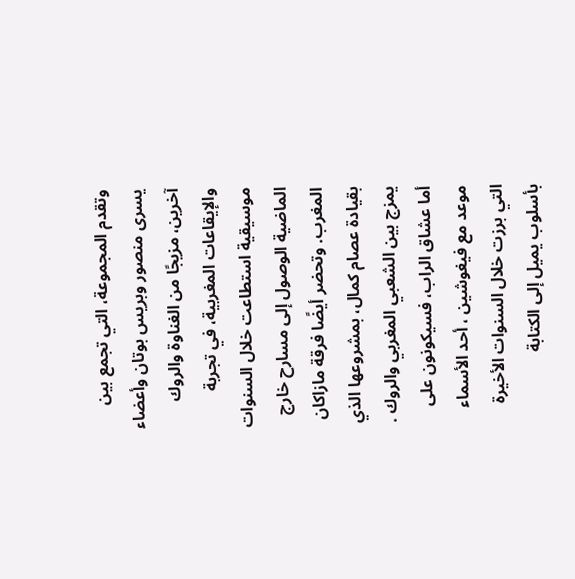وتقدم المجموعة، التي تجمع بين يسرى منصور وبريس بوتان وأعضاء آخرين، مزيجًا من الغناوة والروك والإيقاعات المغربية، في تجربة موسيقية استطاعت خلال السنوات الماضية الوصول إلى مسارح خارج المغرب. وتحضر أيضًا فرقة مازاكان بقيادة عصام كمال، بمشروعها الذي يمزج بين الشعبي المغربي والروك . أما عشاق الراب، فسيكونون على موعد مع فيغوشين ، أحد الأسماء التي برزت خلال السنوات الأخيرة بأسلوب يميل إلى الكتابة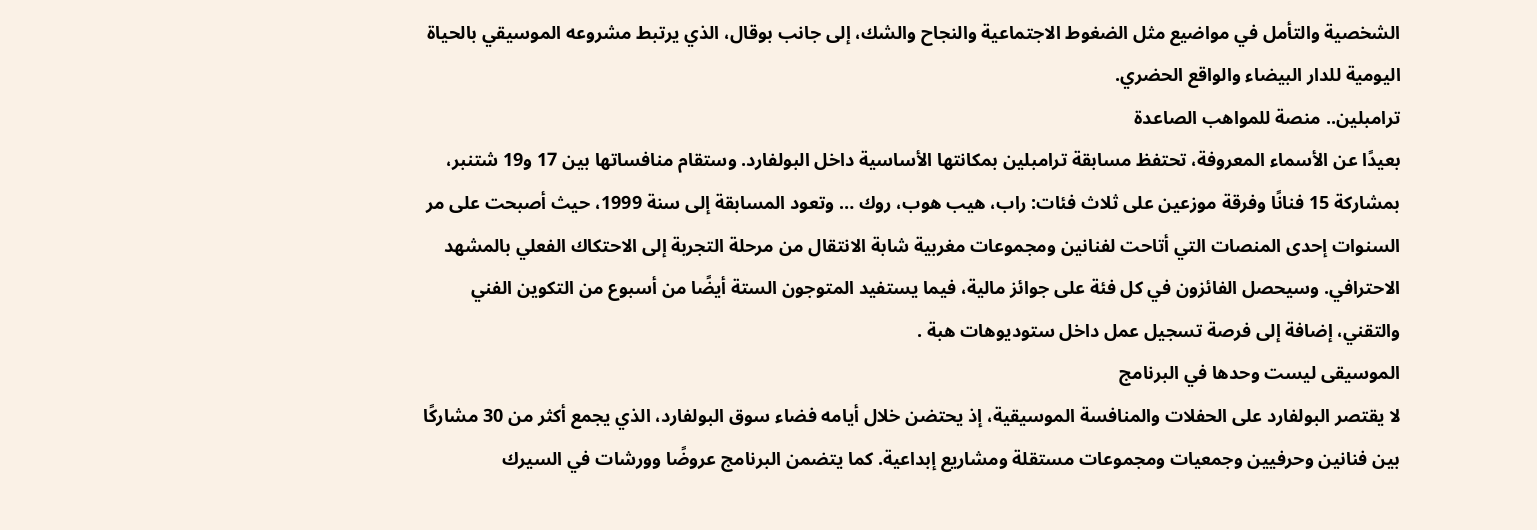الشخصية والتأمل في مواضيع مثل الضغوط الاجتماعية والنجاح والشك، إلى جانب بوقال، الذي يرتبط مشروعه الموسيقي بالحياة اليومية للدار البيضاء والواقع الحضري.
ترامبلين.. منصة للمواهب الصاعدة
بعيدًا عن الأسماء المعروفة، تحتفظ مسابقة ترامبلين بمكانتها الأساسية داخل البولفارد. وستقام منافساتها بين 17 و19 شتنبر، بمشاركة 15 فنانًا وفرقة موزعين على ثلاث فئات: راب، هيب هوب، روك … وتعود المسابقة إلى سنة 1999، حيث أصبحت على مر السنوات إحدى المنصات التي أتاحت لفنانين ومجموعات مغربية شابة الانتقال من مرحلة التجربة إلى الاحتكاك الفعلي بالمشهد الاحترافي. وسيحصل الفائزون في كل فئة على جوائز مالية، فيما يستفيد المتوجون الستة أيضًا من أسبوع من التكوين الفني والتقني، إضافة إلى فرصة تسجيل عمل داخل ستوديوهات هبة .
الموسيقى ليست وحدها في البرنامج
لا يقتصر البولفارد على الحفلات والمنافسة الموسيقية، إذ يحتضن خلال أيامه فضاء سوق البولفارد، الذي يجمع أكثر من 30 مشاركًا بين فنانين وحرفيين وجمعيات ومجموعات مستقلة ومشاريع إبداعية. كما يتضمن البرنامج عروضًا وورشات في السيرك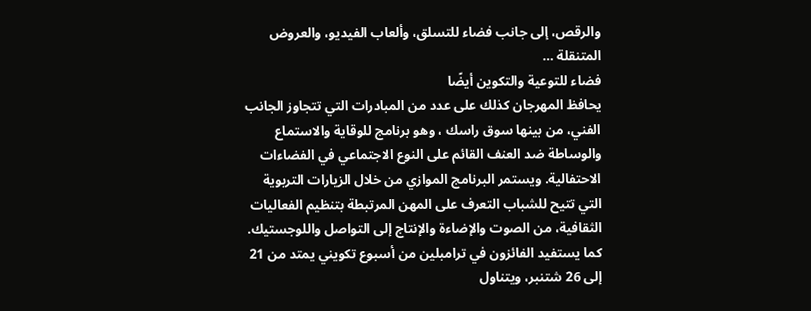والرقص، إلى جانب فضاء للتسلق، وألعاب الفيديو، والعروض المتنقلة …
فضاء للتوعية والتكوين أيضًا
يحافظ المهرجان كذلك على عدد من المبادرات التي تتجاوز الجانب الفني، من بينها سوق راسك ، وهو برنامج للوقاية والاستماع والوساطة ضد العنف القائم على النوع الاجتماعي في الفضاءات الاحتفالية. ويستمر البرنامج الموازي من خلال الزيارات التربوية التي تتيح للشباب التعرف على المهن المرتبطة بتنظيم الفعاليات الثقافية، من الصوت والإضاءة والإنتاج إلى التواصل واللوجستيك. كما يستفيد الفائزون في ترامبلين من أسبوع تكويني يمتد من 21 إلى 26 شتنبر، ويتناول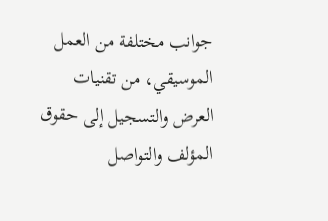جوانب مختلفة من العمل الموسيقي، من تقنيات العرض والتسجيل إلى حقوق المؤلف والتواصل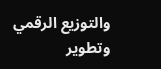والتوزيع الرقمي وتطوير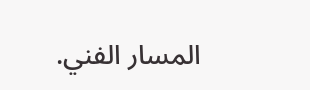المسار الفني.